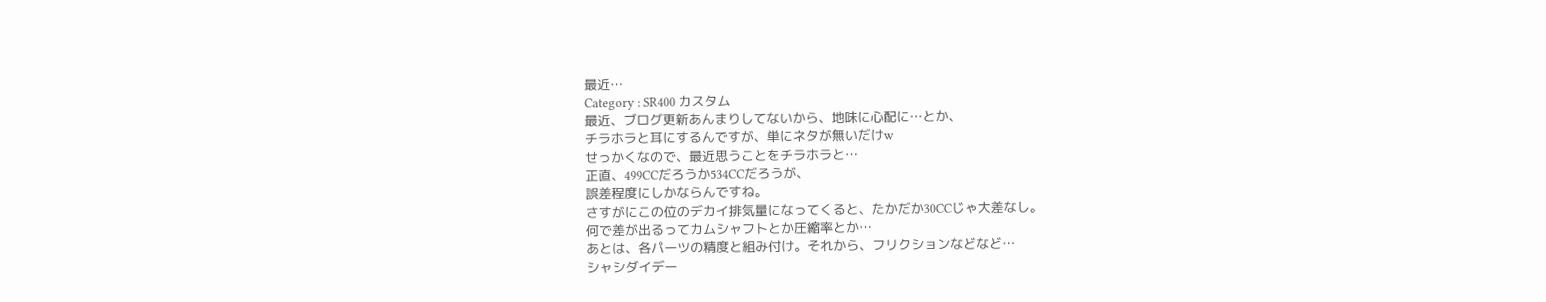最近…
Category : SR400 カスタム
最近、ブログ更新あんまりしてないから、地味に心配に…とか、
チラホラと耳にするんですが、単にネタが無いだけw
せっかくなので、最近思うことをチラホラと…
正直、499CCだろうか534CCだろうが、
誤差程度にしかならんですね。
さすがにこの位のデカイ排気量になってくると、たかだか30CCじゃ大差なし。
何で差が出るってカムシャフトとか圧縮率とか…
あとは、各パーツの精度と組み付け。それから、フリクションなどなど…
シャシダイデー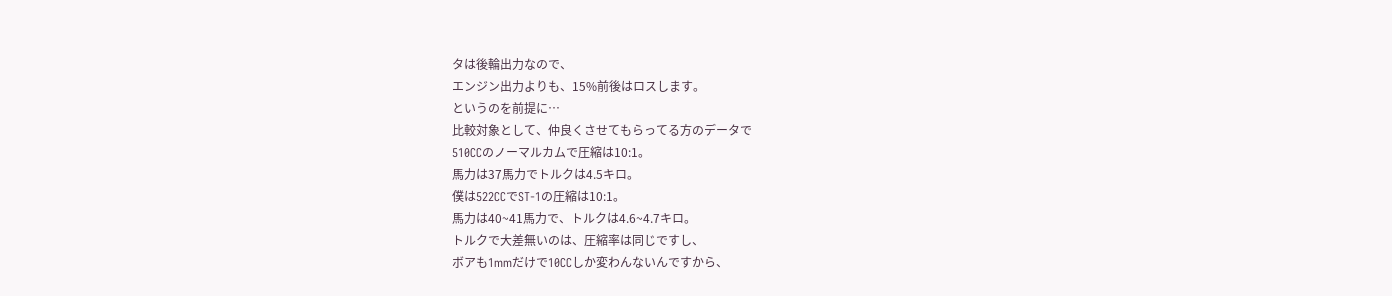タは後輪出力なので、
エンジン出力よりも、15%前後はロスします。
というのを前提に…
比較対象として、仲良くさせてもらってる方のデータで
510CCのノーマルカムで圧縮は10:1。
馬力は37馬力でトルクは4.5キロ。
僕は522CCでST-1の圧縮は10:1。
馬力は40~41馬力で、トルクは4.6~4.7キロ。
トルクで大差無いのは、圧縮率は同じですし、
ボアも1mmだけで10CCしか変わんないんですから、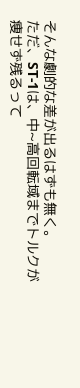そんな劇的な差が出るはずも無く。
ただ、ST-1は、中~高回転域までトルクが痩せず残るって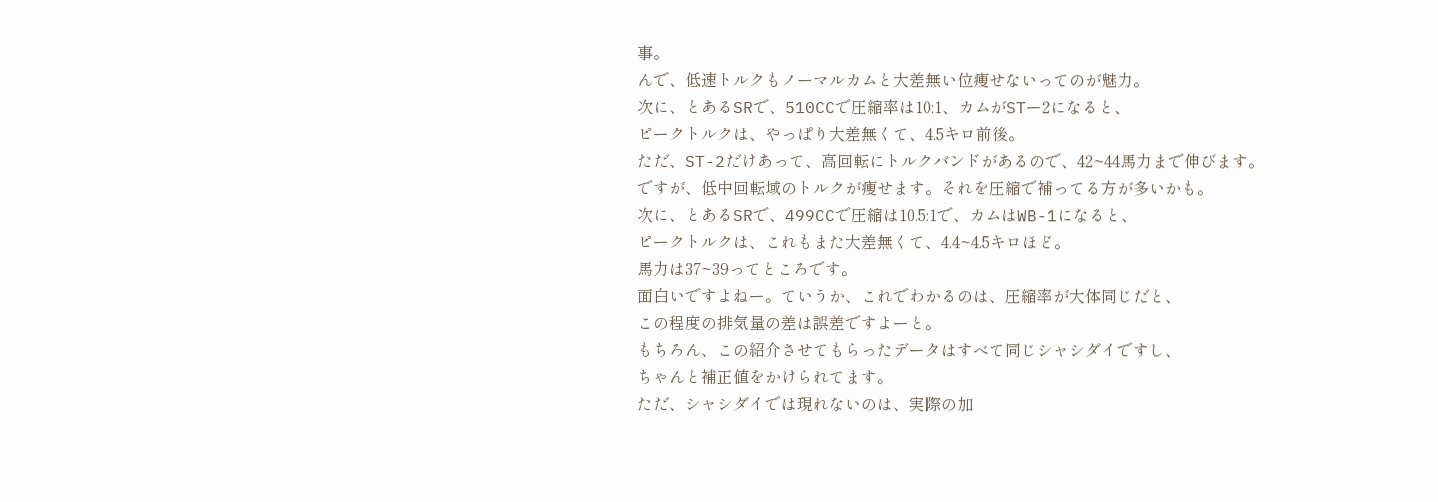事。
んで、低速トルクもノーマルカムと大差無い位痩せないってのが魅力。
次に、とあるSRで、510CCで圧縮率は10:1、カムがSTー2になると、
ピークトルクは、やっぱり大差無くて、4.5キロ前後。
ただ、ST-2だけあって、高回転にトルクバンドがあるので、42~44馬力まで伸びます。
ですが、低中回転域のトルクが痩せます。それを圧縮で補ってる方が多いかも。
次に、とあるSRで、499CCで圧縮は10.5:1で、カムはWB-1になると、
ピークトルクは、これもまた大差無くて、4.4~4.5キロほど。
馬力は37~39ってところです。
面白いですよねー。ていうか、これでわかるのは、圧縮率が大体同じだと、
この程度の排気量の差は誤差ですよーと。
もちろん、この紹介させてもらったデータはすべて同じシャシダイですし、
ちゃんと補正値をかけられてます。
ただ、シャシダイでは現れないのは、実際の加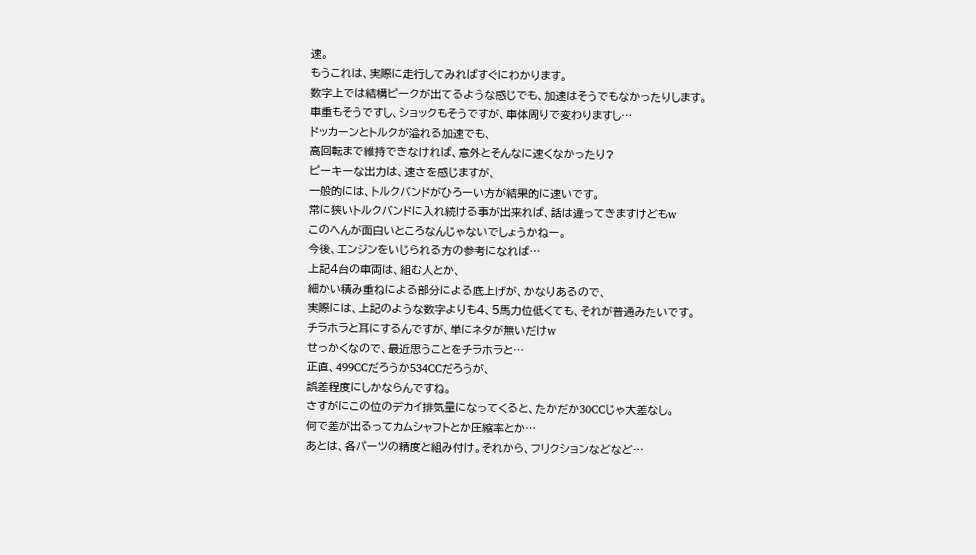速。
もうこれは、実際に走行してみればすぐにわかります。
数字上では結構ピークが出てるような感じでも、加速はそうでもなかったりします。
車重もそうですし、ショックもそうですが、車体周りで変わりますし…
ドッカーンとトルクが溢れる加速でも、
高回転まで維持できなければ、意外とそんなに速くなかったり?
ピーキーな出力は、速さを感じますが、
一般的には、トルクバンドがひろーい方が結果的に速いです。
常に狭いトルクバンドに入れ続ける事が出来れば、話は違ってきますけどもw
このへんが面白いところなんじゃないでしょうかねー。
今後、エンジンをいじられる方の参考になれば…
上記4台の車両は、組む人とか、
細かい積み重ねによる部分による底上げが、かなりあるので、
実際には、上記のような数字よりも4、5馬力位低くても、それが普通みたいです。
チラホラと耳にするんですが、単にネタが無いだけw
せっかくなので、最近思うことをチラホラと…
正直、499CCだろうか534CCだろうが、
誤差程度にしかならんですね。
さすがにこの位のデカイ排気量になってくると、たかだか30CCじゃ大差なし。
何で差が出るってカムシャフトとか圧縮率とか…
あとは、各パーツの精度と組み付け。それから、フリクションなどなど…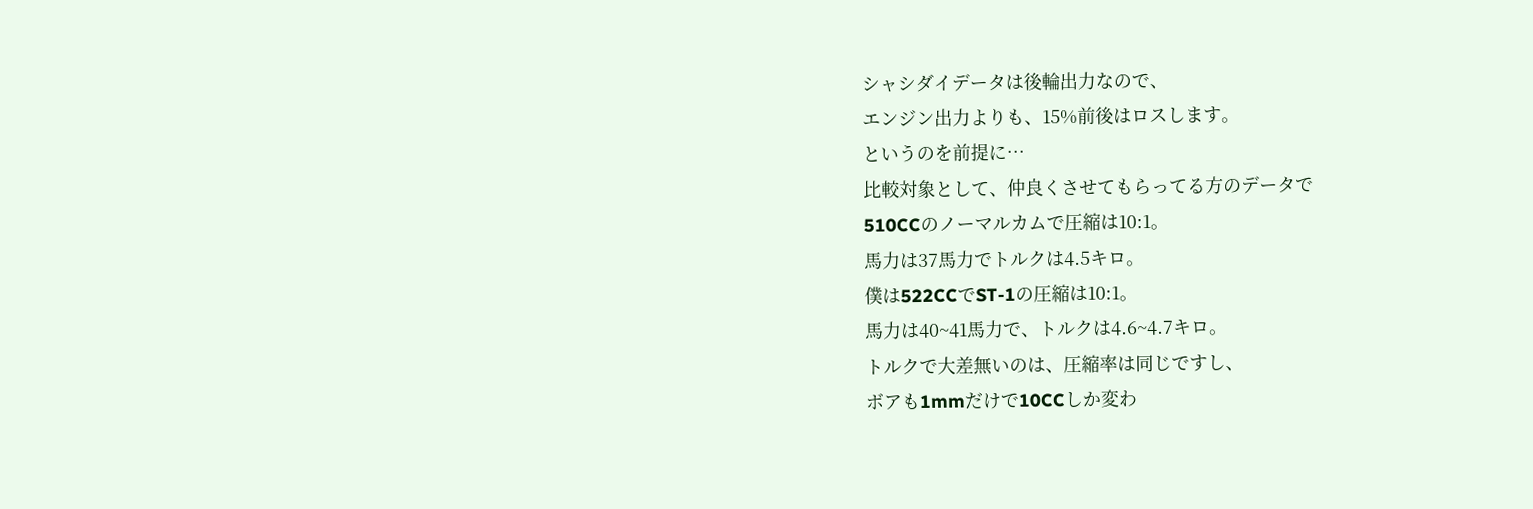シャシダイデータは後輪出力なので、
エンジン出力よりも、15%前後はロスします。
というのを前提に…
比較対象として、仲良くさせてもらってる方のデータで
510CCのノーマルカムで圧縮は10:1。
馬力は37馬力でトルクは4.5キロ。
僕は522CCでST-1の圧縮は10:1。
馬力は40~41馬力で、トルクは4.6~4.7キロ。
トルクで大差無いのは、圧縮率は同じですし、
ボアも1mmだけで10CCしか変わ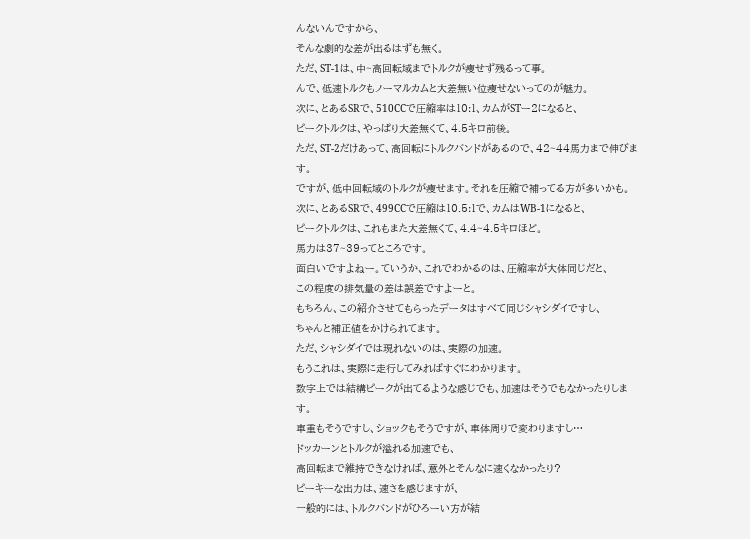んないんですから、
そんな劇的な差が出るはずも無く。
ただ、ST-1は、中~高回転域までトルクが痩せず残るって事。
んで、低速トルクもノーマルカムと大差無い位痩せないってのが魅力。
次に、とあるSRで、510CCで圧縮率は10:1、カムがSTー2になると、
ピークトルクは、やっぱり大差無くて、4.5キロ前後。
ただ、ST-2だけあって、高回転にトルクバンドがあるので、42~44馬力まで伸びます。
ですが、低中回転域のトルクが痩せます。それを圧縮で補ってる方が多いかも。
次に、とあるSRで、499CCで圧縮は10.5:1で、カムはWB-1になると、
ピークトルクは、これもまた大差無くて、4.4~4.5キロほど。
馬力は37~39ってところです。
面白いですよねー。ていうか、これでわかるのは、圧縮率が大体同じだと、
この程度の排気量の差は誤差ですよーと。
もちろん、この紹介させてもらったデータはすべて同じシャシダイですし、
ちゃんと補正値をかけられてます。
ただ、シャシダイでは現れないのは、実際の加速。
もうこれは、実際に走行してみればすぐにわかります。
数字上では結構ピークが出てるような感じでも、加速はそうでもなかったりします。
車重もそうですし、ショックもそうですが、車体周りで変わりますし…
ドッカーンとトルクが溢れる加速でも、
高回転まで維持できなければ、意外とそんなに速くなかったり?
ピーキーな出力は、速さを感じますが、
一般的には、トルクバンドがひろーい方が結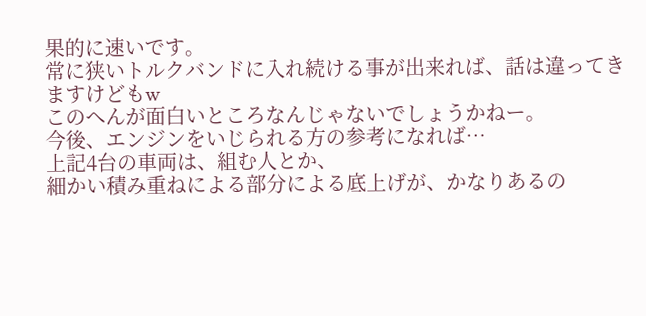果的に速いです。
常に狭いトルクバンドに入れ続ける事が出来れば、話は違ってきますけどもw
このへんが面白いところなんじゃないでしょうかねー。
今後、エンジンをいじられる方の参考になれば…
上記4台の車両は、組む人とか、
細かい積み重ねによる部分による底上げが、かなりあるの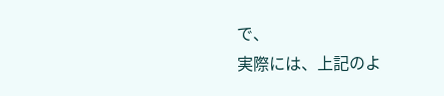で、
実際には、上記のよ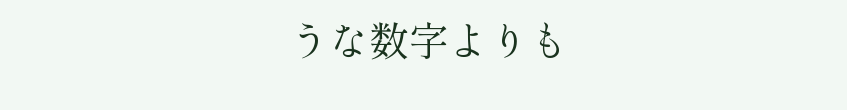うな数字よりも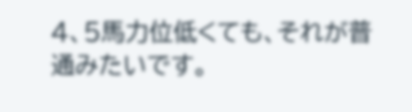4、5馬力位低くても、それが普通みたいです。